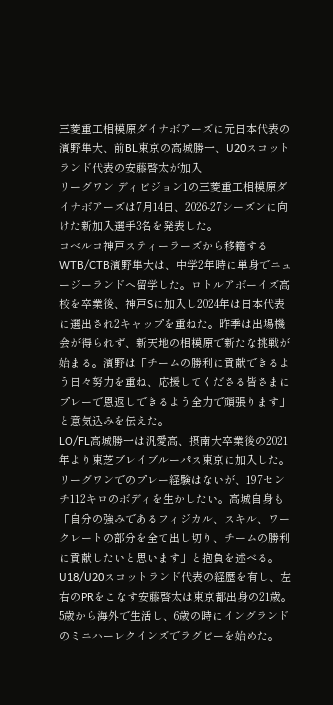三菱重工相模原ダイナボアーズに元日本代表の濱野隼大、前BL東京の高城勝一、U20スコットランド代表の安藤啓太が加入
リーグワン ディビジョン1の三菱重工相模原ダイナボアーズは7月14日、2026-27シーズンに向けた新加入選手3名を発表した。
コベルコ神戸スティーラーズから移籍するWTB/CTB濱野隼大は、中学2年時に単身でニュージーランドへ留学した。ロトルアボーイズ高校を卒業後、神戸Sに加入し2024年は日本代表に選出され2キャップを重ねた。昨季は出場機会が得られず、新天地の相模原で新たな挑戦が始まる。濱野は「チームの勝利に貢献できるよう日々努力を重ね、応援してくださる皆さまにプレーで恩返しできるよう全力で頑張ります」と意気込みを伝えた。
LO/FL高城勝一は汎愛高、摂南大卒業後の2021年より東芝ブレイブルーパス東京に加入した。リーグワンでのプレー経験はないが、197センチ112キロのボディを生かしたい。高城自身も「自分の強みであるフィジカル、スキル、ワークレートの部分を全て出し切り、チームの勝利に貢献したいと思います」と抱負を述べる。
U18/U20スコットランド代表の経歴を有し、左右のPRをこなす安藤啓太は東京都出身の21歳。5歳から海外で生活し、6歳の時にイングランドのミニハーレクインズでラグビーを始めた。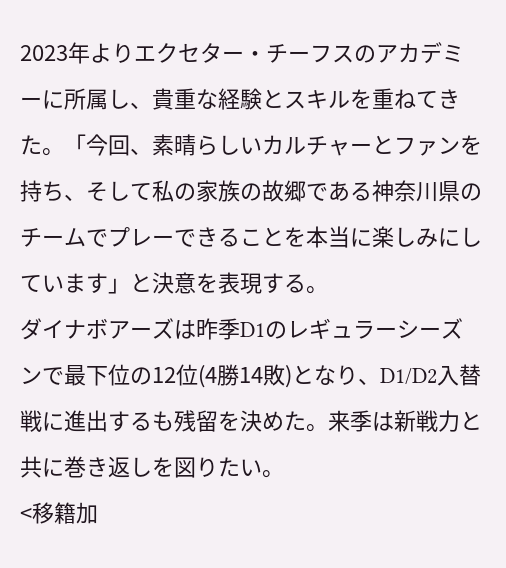2023年よりエクセター・チーフスのアカデミーに所属し、貴重な経験とスキルを重ねてきた。「今回、素晴らしいカルチャーとファンを持ち、そして私の家族の故郷である神奈川県のチームでプレーできることを本当に楽しみにしています」と決意を表現する。
ダイナボアーズは昨季D1のレギュラーシーズンで最下位の12位(4勝14敗)となり、D1/D2入替戦に進出するも残留を決めた。来季は新戦力と共に巻き返しを図りたい。
<移籍加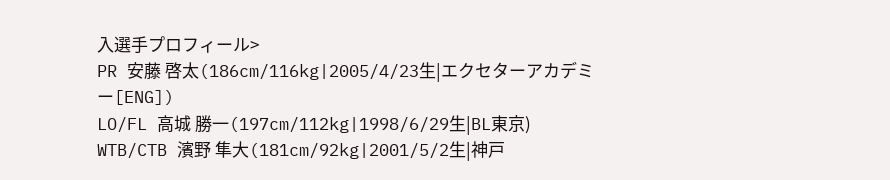入選手プロフィール>
PR 安藤 啓太(186cm/116kg|2005/4/23生|エクセターアカデミー[ENG])
LO/FL 高城 勝一(197cm/112kg|1998/6/29生|BL東京)
WTB/CTB 濱野 隼大(181cm/92kg|2001/5/2生|神戸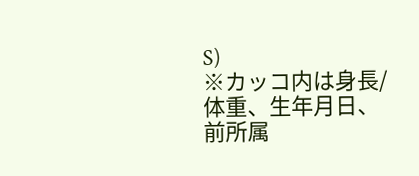S)
※カッコ内は身長/体重、生年月日、前所属